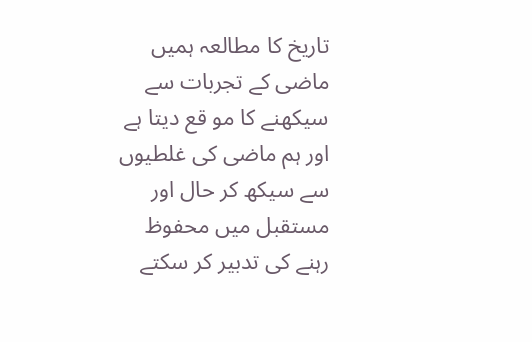تاریخ کا مطالعہ ہمیں ماضی کے تجربات سے سیکھنے کا مو قع دیتا ہے اور ہم ماضی کی غلطیوں سے سیکھ کر حال اور مستقبل میں محفوظ رہنے کی تدبیر کر سکتے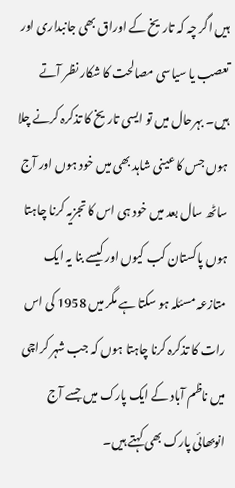ہیں اگر چہ کہ تاریخ کے اوراق بھی جانبداری اور تعصب یا سیاسی مصالحت کا شکار نظر آتے ہیں۔ بہرحال میں تو ایسی تاریخ کا تذکرہ کرنے چلا ہوں جس کا عینی شاہد بھی میں خود ہوں اور آج ساٹھ سال بعد میں خود ہی اس کا تجزیہ کرنا چاہتا ہوں پاکستان کب کیوں اور کیسے بنا یہ ایک متازعہ مسئلہ ہو سکتا ہے مگر میں 1958 کی اس رات کا تذکرہ کرنا چاہتا ہوں کہ جب شہر کراچی میں ناظم آباد کے ایک پارک میں جسے آج انوبھائی پارک بھی کہتے ہیں۔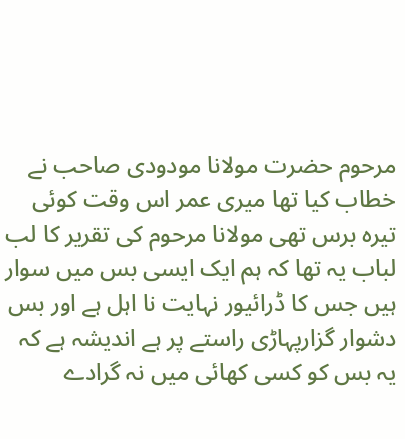مرحوم حضرت مولانا مودودی صاحب نے خطاب کیا تھا میری عمر اس وقت کوئی تیرہ برس تھی مولانا مرحوم کی تقریر کا لب لباب یہ تھا کہ ہم ایک ایسی بس میں سوار ہیں جس کا ڈرائیور نہایت نا اہل ہے اور بس دشوار گزارپہاڑی راستے پر ہے اندیشہ ہے کہ یہ بس کو کسی کھائی میں نہ گرادے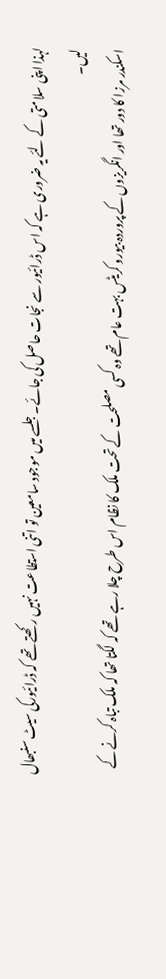لہذا اپنی سلامتی کے لئے یہ ضروری ہے کہ اس ڈرائیور سے نجات حاصل کی جائے۔ جلسے میں موجود سامعین تو اتنی استطاعت نہیں رکھتے تھے کہ ڈرائیورکی سیٹ سنبھال لیں۔
اسکندر مرزا کا دور تھا اور انگریزوں کے پروردہ بیورو کریٹس بہت عام تھے وہ کسی مصلحت کے تحت ملک کا نظام اس طرح چلا رہے تھے کہ لگتا تھا کہ ملک تباہ کرنے کے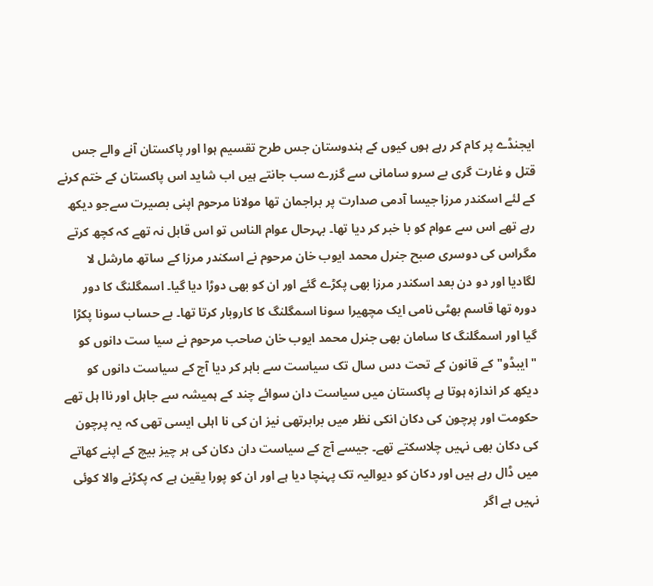ایجنڈے پر کام کر رہے ہوں کیوں کے ہندوستان جس طرح تقسیم ہوا اور پاکستان آنے والے جس قتل و غارت گری بے سرو سامانی سے گزرے سب جانتے ہیں اب شاید اس پاکستان کے ختم کرنے کے لئے اسکندر مرزا جیسا آدمی صدارت پر براجمان تھا مولانا مرحوم اپنی بصیرت سےجو دیکھ رہے تھے اس سے عوام کو با خبر کر دیا تھا۔ بہرحال عوام الناس تو اس قابل نہ تھے کہ کچھ کرتے مگراس کی دوسری صبح جنرل محمد ایوب خان مرحوم نے اسکندر مرزا کے ساتھ مارشل لا لگادیا اور دو دن بعد اسکندر مرزا بھی پکڑے گئے اور ان کو بھی دوڑا دیا گیا۔ اسمگلنگ کا دور دورہ تھا قاسم بھٹی نامی ایک مچھیرا سونا اسمگلنگ کا کاروبار کرتا تھا۔ بے حساب سونا پکڑا گیا اور اسمگلنگ کا سامان بھی جنرل محمد ایوب خان صاحب مرحوم نے سیا ست دانوں کو "ایبڈو"کے قانون کے تحت دس سال تک سیاست سے باہر کر دیا آج کے سیاست دانوں کو دیکھ کر اندازہ ہوتا ہے پاکستان میں سیاست دان سوائے چند کے ہمیشہ سے جاہل اور ناا ہل تھے حکومت اور پرچون کی دکان انکی نظر میں برابرتھی نیز ان کی نا اہلی ایسی تھی کہ یہ پرچون کی دکان بھی نہیں چلاسکتے تھے۔ جیسے آج کے سیاست دان دکان کی ہر چیز بیچ کے اپنے کھاتے میں ڈال رہے ہیں اور دکان کو دیوالیہ تک پہنچا دیا ہے اور ان کو پورا یقین ہے کہ پکڑنے والا کوئی نہیں ہے اگر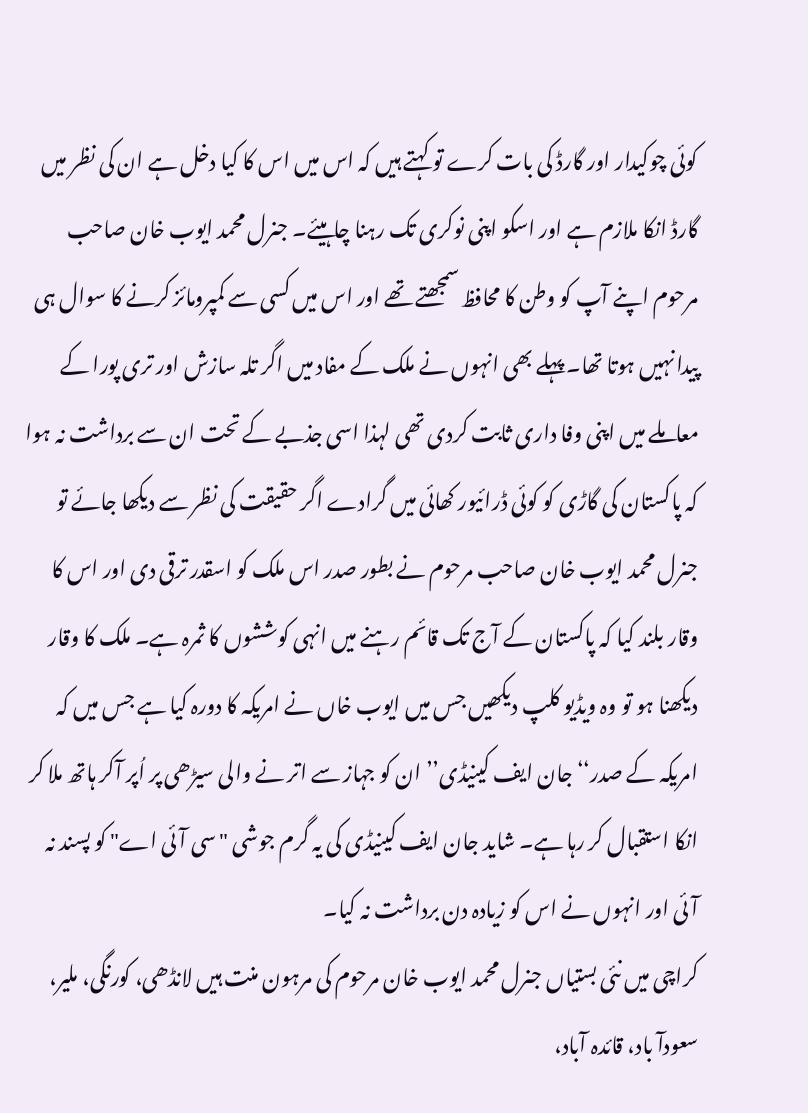کوئی چوکیدار اور گارڈ کی بات کرے تو کہتے ہیں کہ اس میں اس کا کیا دخل ہے ان کی نظر میں گارڈ انکا ملازم ہے اور اسکو اپنی نوکری تک رہنا چاہیئے۔ جنرل محمد ایوب خان صاحب مرحوم اپنے آپ کو وطن کا محافظ سمجھتے تھے اور اس میں کسی سے کمپرومائز کرنے کا سوال ہی پیدا نہیں ہوتا تھا۔ پہلے بھی انہوں نے ملک کے مفاد میں اگر تلہ سازش اور تری پورا کے معاملے میں اپنی وفا داری ثابت کردی تھی لہذا اسی جذبے کے تحت ان سے برداشت نہ ہوا کہ پاکستان کی گاڑی کو کوئی ڈرائیور کھائی میں گرادے اگر حقیقت کی نظر سے دیکھا جائے تو جنرل محمد ایوب خان صاحب مرحوم نے بطور صدر اس ملک کو اسقدر ترقی دی اور اس کا وقار بلند کیا کہ پاکستان کے آج تک قائم رہنے میں انہی کوششوں کا ثمرہ ہے۔ ملک کا وقار دیکھنا ہو تو وہ ویڈیو کلپ دیکھیں جس میں ایوب خاں نے امریکہ کا دورہ کیا ہے جس میں کہ امریکہ کے صدر‘‘جان ایف کینیڈی’’ ان کو جہاز سے اتر نے والی سیڑھی پر اُپر آکر ہاتھ ملا کر انکا استقبال کر رہا ہے۔ شاید جان ایف کینیڈی کی یہ گرم جوشی "سی آئی اے" کو پسند نہ آئی اور انہوں نے اس کو زیادہ دن برداشت نہ کیا۔
کراچی میں نئی بستیاں جنرل محمد ایوب خان مرحوم کی مرہون منت ہیں لانڈھی، کورنگی، ملیر، سعودآ باد، قائدہ آباد،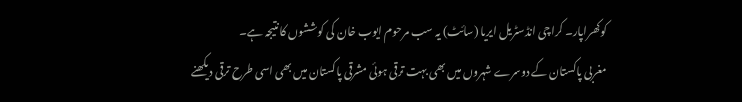کوکھراپار۔ کراچی انڈسٹریل ایریا (سائٹ) یہ سب مرحوم ایوب خان کی کوششوں کا نتیجہ ہے۔
مغربی پاکستان کے دوسرے شہروں میں بھی بہت ترقی ہوئی مشرقی پاکستان میں بھی اسی طرح ترقی دیکھنے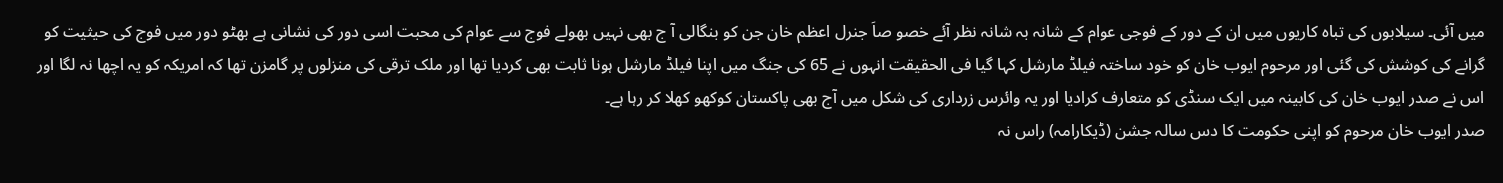میں آئی۔ سیلابوں کی تباہ کاریوں میں ان کے دور کے فوجی عوام کے شانہ بہ شانہ نظر آئے خصو صاَ جنرل اعظم خان جن کو بنگالی آ ج بھی نہیں بھولے فوج سے عوام کی محبت اسی دور کی نشانی ہے بھٹو دور میں فوج کی حیثیت کو گرانے کی کوشش کی گئی اور مرحوم ایوب خان کو خود ساختہ فیلڈ مارشل کہا گیا فی الحقیقت انہوں نے 65 کی جنگ میں اپنا فیلڈ مارشل ہونا ثابت بھی کردیا تھا اور ملک ترقی کی منزلوں پر گامزن تھا کہ امریکہ کو یہ اچھا نہ لگا اور اس نے صدر ایوب خان کی کابینہ میں ایک سنڈی کو متعارف کرادیا اور یہ وائرس زرداری کی شکل میں آج بھی پاکستان کوکھو کھلا کر رہا ہے۔
صدر ایوب خان مرحوم کو اپنی حکومت کا دس سالہ جشن (ڈیکارامہ) راس نہ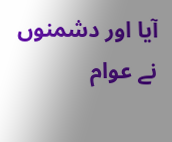آیا اور دشمنوں نے عوام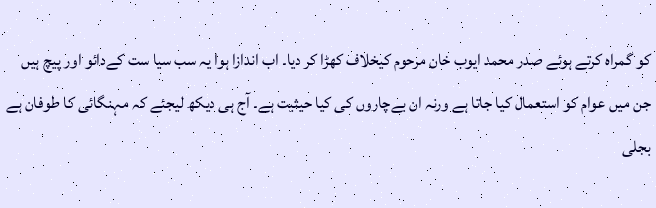کو گمراہ کرتے ہوئے صدر محمد ایوب خان مرحوم کیخلاف کھڑا کر دیا۔ اب اندازا ہوا یہ سب سیا ست کےدائو اور پیچ ہیں جن میں عوام کو استعمال کیا جاتا ہے ورنہ ان بےچاروں کی کیا حیثیت ہے۔ آج ہی دیکھ لیجئے کہ مہنگائی کا طوفان ہے بجلی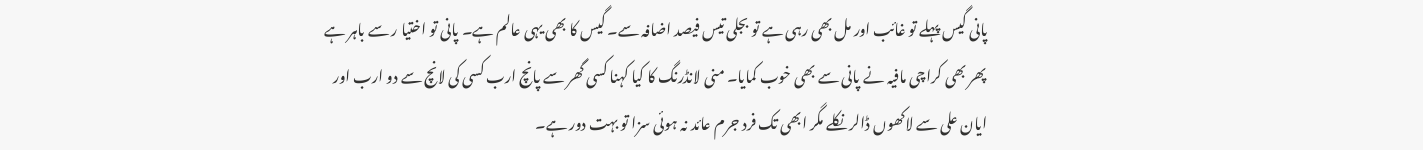پانی گیس پہلے تو غائب اور مل بھی رہی ہے تو بجلی تیس فیصد اضافہ سے۔ گیس کا بھی یہی عالم ہے۔ پانی تو اختیا ر سے باہر ہے پھر بھی کراچی مافیہ نے پانی سے بھی خوب کمایا۔ منی لانڈرنگ کا کیا کہنا کسی گھر سے پانچ ارب کسی کی لانچ سے دو ارب اور ایان علی سے لاکھوں ڈالر نکلے مگر ابھی تک فرد جرم عائد نہ ہوئی سزا تو بہت دور ہے۔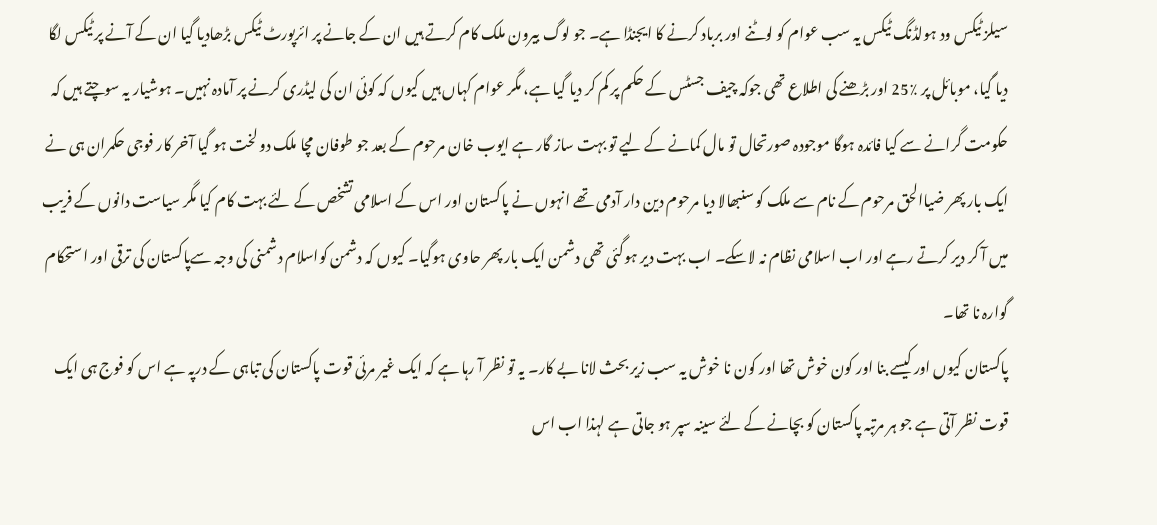سیلز ٹیکس ود ہولڈنگ ٹیکس یہ سب عوام کو لوٹنے اور برباد کرنے کا ایجنڈا ہے۔ جو لوگ بیرون ملک کام کرتے ہیں ان کے جانے پر ائرپورٹ ٹیکس بڑھادیا گیا ان کے آنے پر ٹیکس لگا دیا گیا، موبائل پر ٪25 اور بڑھنے کی اطلاع تھی جوکہ چیف جسٹس کے حکم پر کم کر دیا گیا ہے، مگر عوام کہاں ہیں کیوں کہ کوئی ان کی لیڈری کرنے پر آمادہ نہیں۔ ہوشیار یہ سوچتے ہیں کہ حکومت گرانے سے کیا فائدہ ہوگا موجودہ صورتحال تو مال کمانے کے لیے تو بہت ساز گار ہے ایوب خان مرحوم کے بعد جو طوفان مچا ملک دو لخت ہو گیا آخر کار فوجی حکمران ہی نے ایک بار پھر ضیاالحق مرحوم کے نام سے ملک کو سنبھالا دیا مرحوم دین دار آدمی تھے انہوں نے پاکستان اور اس کے اسلامی تشخص کے لئے بہت کام کیا مگر سیاست دانوں کے فریب میں آ کر دیر کرتے رہے اور اب اسلامی نظام نہ لاسکے۔ اب بہت دیر ہوگئی تھی دشمن ایک بار پھر حاوی ہوگیا۔ کیوں کہ دشمن کواسلام دشمنی کی وجہ سےپاکستان کی ترقی اور استحکام گوارہ نا تھا۔
پاکستان کیوں اور کیسے بنا اور کون خوش تھا اور کون نا خوش یہ سب زیر بحث لانا بے کار۔ یہ تو نظر آ رہا ہے کہ ایک غیر مرئی قوت پاکستان کی تباہی کے درپہ ہے اس کو فوج ہی ایک قوت نظر آتی ہے جو ہر مرتبہ پاکستان کو بچانے کے لئے سینہ سپر ہو جاتی ہے لہذا اب اس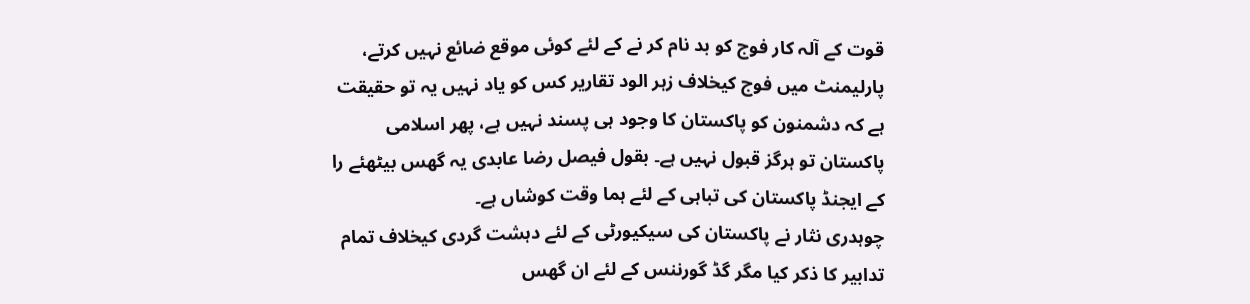قوت کے آلہ کار فوج کو بد نام کر نے کے لئے کوئی موقع ضائع نہیں کرتے، پارلیمنٹ میں فوج کیخلاف زہر الود تقاریر کس کو یاد نہیں یہ تو حقیقت ہے کہ دشمنون کو پاکستان کا وجود ہی پسند نہیں ہے، پھر اسلامی پاکستان تو ہرگز قبول نہیں ہے۔ بقول فیصل رضا عابدی یہ گھس بیٹھئے را کے ایجنڈ پاکستان کی تباہی کے لئے ہما وقت کوشاں ہے۔
چوہدری نثار نے پاکستان کی سیکیورٹی کے لئے دہشت گردی کیخلاف تمام تدابیر کا ذکر کیا مگر گڈ گورننس کے لئے ان گھس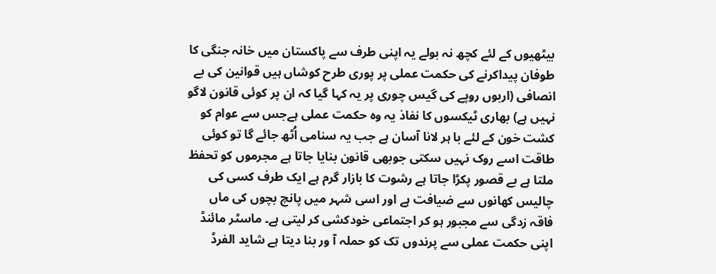بیٹھیوں کے لئے کچھ نہ بولے یہ اپنی طرف سے پاکستان میں خانہ جنگی کا طوفان پیداکرنے کی حکمت عملی پر پوری طرح کوشاں ہیں قوانین کی بے انصافی (اربوں روپے کی گیس چوری پر یہ کہا گیا کہ ان پر کوئی قانون لاگو نہیں ہے) بھاری ٹیکسوں کا نفاذ یہ وہ حکمت عملی ہےجس سے عوام کو کشت خون کے لئے با ہر لانا آسان ہے جب یہ سنامی اُٹھ جائے گا تو کوئی طاقت اسے روک نہیں سکتی جوبھی قانون بنایا جاتا ہے مجرموں کو تحفظ ملتا ہے بے قصور پکڑا جاتا ہے رشوت کا بازار گرم ہے ایک طرف کسی کی چالیس کھانوں سے ضیافت ہے اور اسی شہر میں پانچ بچوں کی ماں فاقہ زدگی سے مجبور ہو کر اجتماعی خودکشی کر لیتی ہے۔ ماسٹر مائنڈ اپنی حکمت عملی سے پرندوں تک کو حملہ آ ور بنا دیتا ہے شاید الفرڈ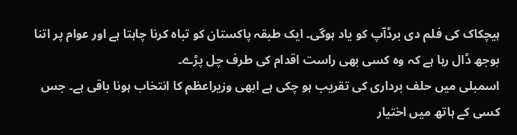ہیچکاک کی فلم دی برڈآپ کو یاد ہوگی۔ ایک طبقہ پاکستان کو تباہ کرنا چاہتا ہے اور عوام پر اتنا بوجھ ڈال رہا ہے کہ وہ کسی بھی راست اقدام کی طرف چل پڑے۔
اسمبلی میں حلف برداری کی تقریب ہو چکی ہے ابھی وزیراعظم کا انتخاب ہونا باقی ہے۔ جس کسی کے ہاتھ میں اختیار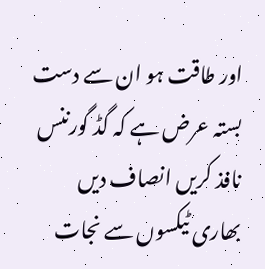اور طاقت ہو ان سے دست بستہ عرض ہے کہ گڈ گورننس نافذ کریں انصاف دیں بھاری ٹیکسوں سے نجات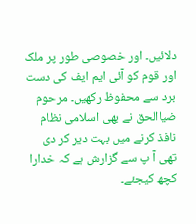دلائیں۔ اور خصوصی طور پر ملک اور قوم کو آئی ایم ایف کی دست برد سے محفوظ رکھیں۔ مرحوم ضیاالحق نے بھی اسلامی نظام نافذ کرنے میں بہت دیر کر دی تھی آ پ سے گزارش ہے کہ خدارا کچھ کیجئے۔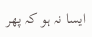ایسا نہ ہو کہ پھر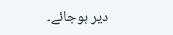دیر ہوجائے۔